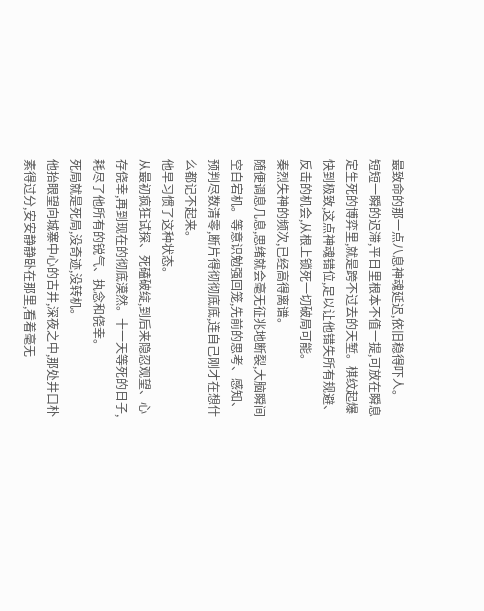最致命的那一点八息神魂延迟,依旧稳得吓人。
短短一瞬的迟滞,平日里根本不值一提,可放在瞬息定生死的博弈里,就是跨不过去的天堑。棋纹起爆快到极致,这点神魂错位,足以让他错失所有规避、反击的机会,从根上锁死一切破局可能。
秦烈失神的频次,已经高得离谱。
随便调息几息,思绪就会毫无征兆地断裂,大脑瞬间空白宕机。等意识勉强回笼,先前的思考、感知、预判尽数清零,断片得彻彻底底,连自己刚才在想什么都记不起来。
他早习惯了这种状态。
从最初疯狂试探、死磕破绽,到后来隐忍观望、心存侥幸,再到现在的彻底漠然。十一天等死的日子,耗尽了他所有的锐气、执念和侥幸。
死局就是死局,没奇迹,没转机。
他抬眼望向城寨中心的古井,深夜之中,那处井口朴素得过分,安安静静卧在那里,看着毫无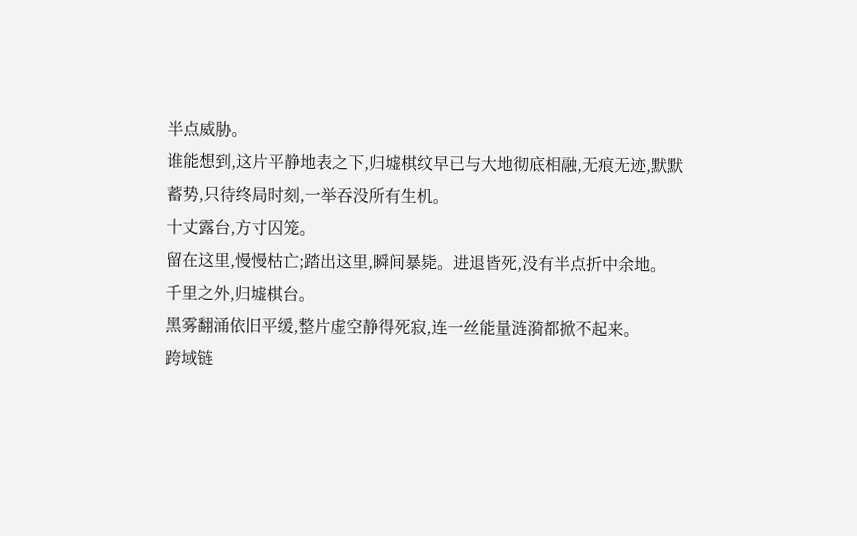半点威胁。
谁能想到,这片平静地表之下,归墟棋纹早已与大地彻底相融,无痕无迹,默默蓄势,只待终局时刻,一举吞没所有生机。
十丈露台,方寸囚笼。
留在这里,慢慢枯亡;踏出这里,瞬间暴毙。进退皆死,没有半点折中余地。
千里之外,归墟棋台。
黑雾翻涌依旧平缓,整片虚空静得死寂,连一丝能量涟漪都掀不起来。
跨域链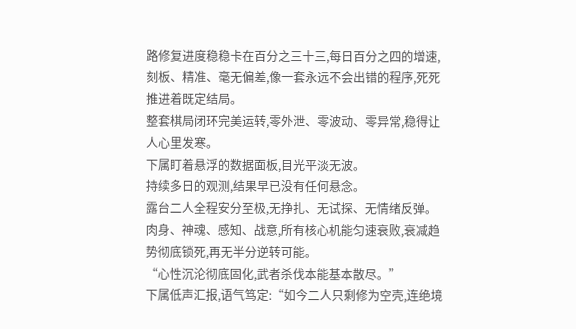路修复进度稳稳卡在百分之三十三,每日百分之四的增速,刻板、精准、毫无偏差,像一套永远不会出错的程序,死死推进着既定结局。
整套棋局闭环完美运转,零外泄、零波动、零异常,稳得让人心里发寒。
下属盯着悬浮的数据面板,目光平淡无波。
持续多日的观测,结果早已没有任何悬念。
露台二人全程安分至极,无挣扎、无试探、无情绪反弹。肉身、神魂、感知、战意,所有核心机能匀速衰败,衰减趋势彻底锁死,再无半分逆转可能。
“心性沉沦彻底固化,武者杀伐本能基本散尽。”
下属低声汇报,语气笃定:“如今二人只剩修为空壳,连绝境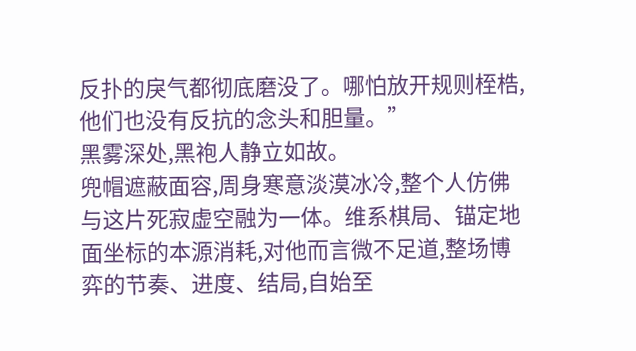反扑的戾气都彻底磨没了。哪怕放开规则桎梏,他们也没有反抗的念头和胆量。”
黑雾深处,黑袍人静立如故。
兜帽遮蔽面容,周身寒意淡漠冰冷,整个人仿佛与这片死寂虚空融为一体。维系棋局、锚定地面坐标的本源消耗,对他而言微不足道,整场博弈的节奏、进度、结局,自始至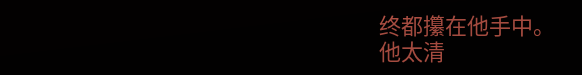终都攥在他手中。
他太清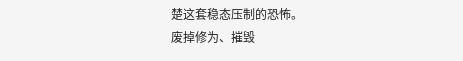楚这套稳态压制的恐怖。
废掉修为、摧毁